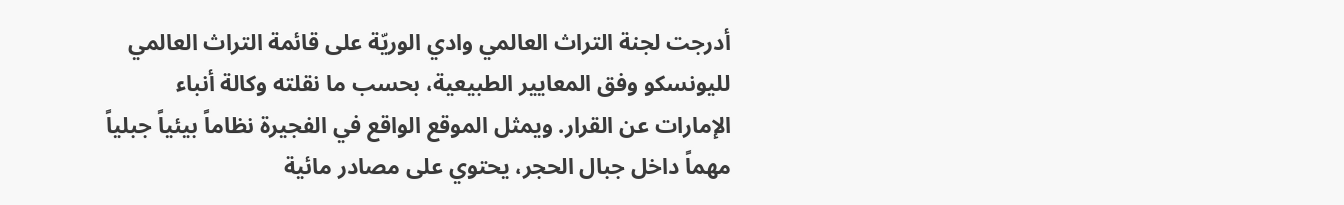أدرجت لجنة التراث العالمي وادي الوريّة على قائمة التراث العالمي لليونسكو وفق المعايير الطبيعية، بحسب ما نقلته وكالة أنباء الإمارات عن القرار. ويمثل الموقع الواقع في الفجيرة نظاماً بيئياً جبلياً مهماً داخل جبال الحجر، يحتوي على مصادر مائية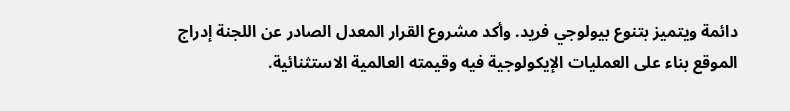دائمة ويتميز بتنوع بيولوجي فريد. وأكد مشروع القرار المعدل الصادر عن اللجنة إدراج الموقع بناء على العمليات الإيكولوجية فيه وقيمته العالمية الاستثنائية.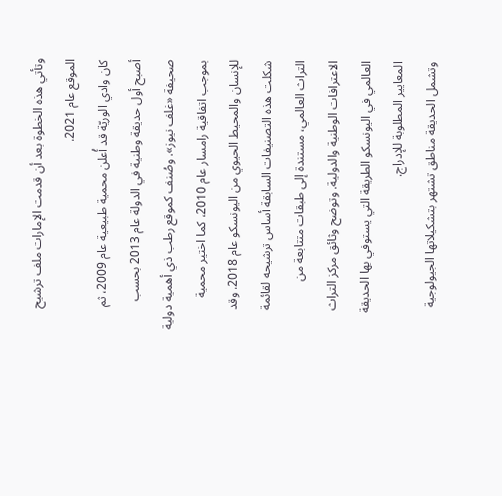وتأتي هذه الخطوة بعد أن قدمت الإمارات ملف ترشيح الموقع عام 2021.
كان وادي الوريّة قد أُعلن محمية طبيعية عام 2009، ثم أصبح أول حديقة وطنية في الدولة عام 2013 بحسب صحيفة «غلف نيوز». وصُنف كموقع رطب ذي أهمية دولية بموجب اتفاقية رامسار عام 2010، كما اختير محمية للإنسان والمحيط الحيوي من اليونسكو عام 2018. وقد شكلت هذه التصنيفات السابقة أساس ترشيحه لقائمة التراث العالمي، مستندة إلى طبقات متتابعة من الاعترافات الوطنية والدولية. وتوضح وثائق مركز التراث العالمي في اليونسكو الطريقة التي يستوفي بها الحديقة المعايير المطلوبة للإدراج.
وتشمل الحديقة مناطق تشتهر بتشكيلاتها الجيولوجية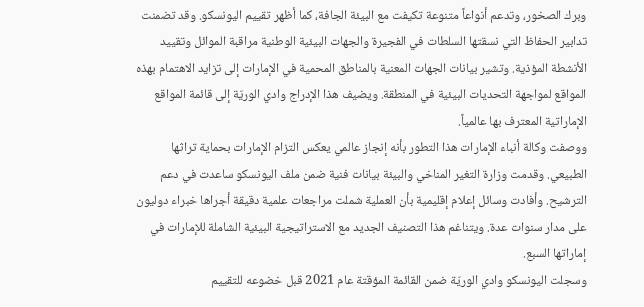وبرك الصخور، وتدعم أنواعاً متنوعة تكيفت مع البيئة الجافة، كما أظهر تقييم اليونسكو. وقد تضمنت تدابير الحفاظ التي نسقتها السلطات في الفجيرة والجهات البيئية الوطنية مراقبة الموائل وتقييد الأنشطة المؤذية. وتشير بيانات الجهات المعنية بالمناطق المحمية في الإمارات إلى تزايد الاهتمام بهذه المواقع لمواجهة التحديات البيئية في المنطقة. ويضيف هذا الإدراج وادي الوريّة إلى قائمة المواقع الإماراتية المعترف بها عالمياً.
ووصفت وكالة أنباء الإمارات هذا التطور بأنه إنجاز عالمي يعكس التزام الإمارات بحماية تراثها الطبيعي. وقدمت وزارة التغير المناخي والبيئة بيانات فنية ضمن ملف اليونسكو ساعدت في دعم الترشيح. وأفادت وسائل إعلام إقليمية بأن العملية شملت مراجعات علمية دقيقة أجراها خبراء دوليون على مدار سنوات عدة. ويتناغم هذا التصنيف الجديد مع الاستراتيجية البيئية الشاملة للإمارات في إماراتها السبع.
وسجلت اليونسكو وادي الوريّة ضمن القائمة المؤقتة عام 2021 قبل خضوعه للتقييم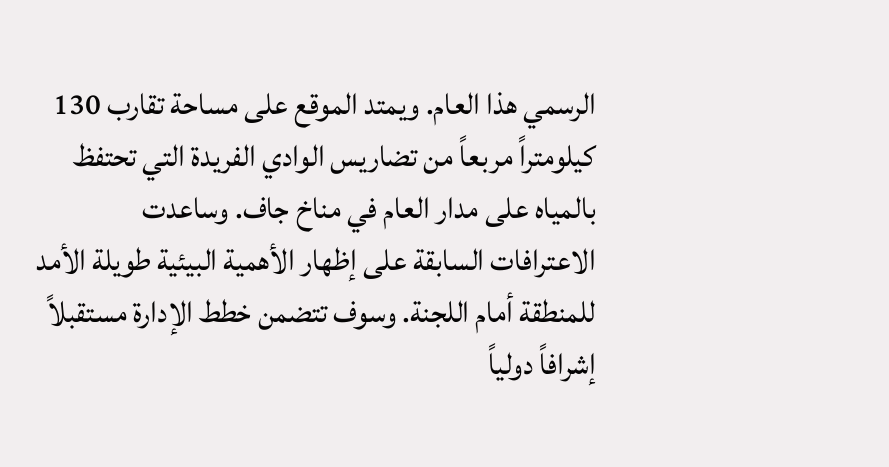الرسمي هذا العام. ويمتد الموقع على مساحة تقارب 130 كيلومتراً مربعاً من تضاريس الوادي الفريدة التي تحتفظ بالمياه على مدار العام في مناخ جاف. وساعدت الاعترافات السابقة على إظهار الأهمية البيئية طويلة الأمد للمنطقة أمام اللجنة. وسوف تتضمن خطط الإدارة مستقبلاً إشرافاً دولياً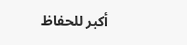أكبر للحفاظ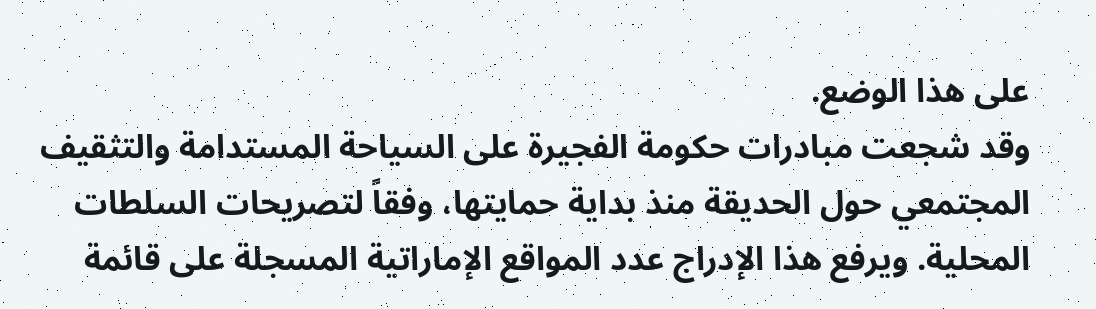على هذا الوضع.
وقد شجعت مبادرات حكومة الفجيرة على السياحة المستدامة والتثقيف المجتمعي حول الحديقة منذ بداية حمايتها، وفقاً لتصريحات السلطات المحلية. ويرفع هذا الإدراج عدد المواقع الإماراتية المسجلة على قائمة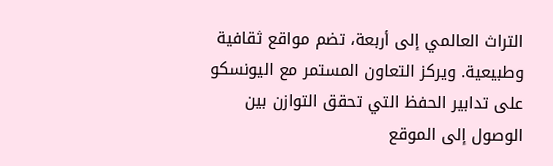التراث العالمي إلى أربعة، تضم مواقع ثقافية وطبيعية. ويركز التعاون المستمر مع اليونسكو على تدابير الحفظ التي تحقق التوازن بين الوصول إلى الموقع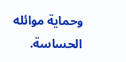وحماية موائله الحساسة.